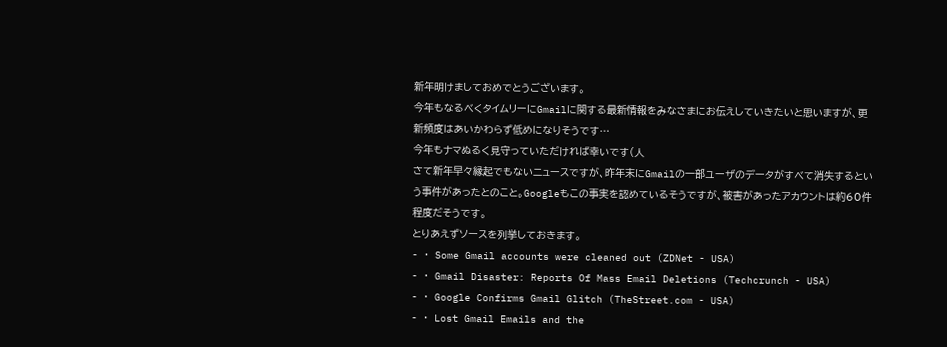新年明けましておめでとうございます。
今年もなるべくタイムリーにGmailに関する最新情報をみなさまにお伝えしていきたいと思いますが、更新頻度はあいかわらず低めになりそうです…
今年もナマぬるく見守っていただければ幸いです(人
さて新年早々縁起でもないニュースですが、昨年末にGmailの一部ユーザのデータがすべて消失するという事件があったとのこと。Googleもこの事実を認めているそうですが、被害があったアカウントは約60件程度だそうです。
とりあえずソースを列挙しておきます。
- ・ Some Gmail accounts were cleaned out (ZDNet - USA)
- ・ Gmail Disaster: Reports Of Mass Email Deletions (Techcrunch - USA)
- ・ Google Confirms Gmail Glitch (TheStreet.com - USA)
- ・ Lost Gmail Emails and the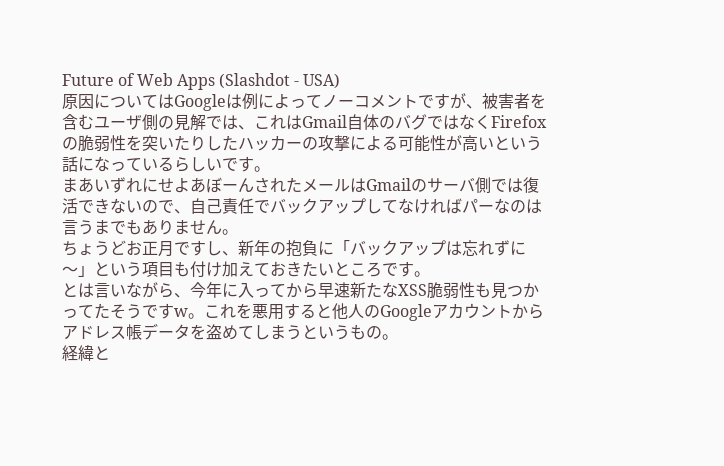Future of Web Apps (Slashdot - USA)
原因についてはGoogleは例によってノーコメントですが、被害者を含むユーザ側の見解では、これはGmail自体のバグではなくFirefoxの脆弱性を突いたりしたハッカーの攻撃による可能性が高いという話になっているらしいです。
まあいずれにせよあぼーんされたメールはGmailのサーバ側では復活できないので、自己責任でバックアップしてなければパーなのは言うまでもありません。
ちょうどお正月ですし、新年の抱負に「バックアップは忘れずに〜」という項目も付け加えておきたいところです。
とは言いながら、今年に入ってから早速新たなXSS脆弱性も見つかってたそうですw。これを悪用すると他人のGoogleアカウントからアドレス帳データを盗めてしまうというもの。
経緯と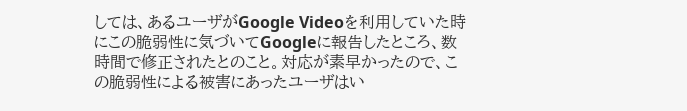しては、あるユーザがGoogle Videoを利用していた時にこの脆弱性に気づいてGoogleに報告したところ、数時間で修正されたとのこと。対応が素早かったので、この脆弱性による被害にあったユーザはい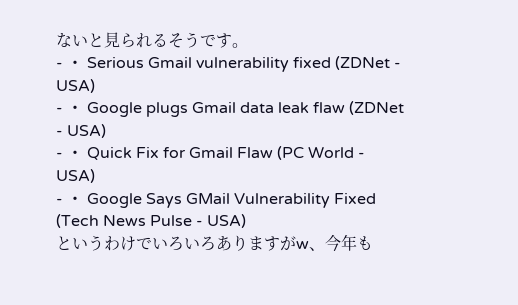ないと見られるそうです。
- ・ Serious Gmail vulnerability fixed (ZDNet - USA)
- ・ Google plugs Gmail data leak flaw (ZDNet - USA)
- ・ Quick Fix for Gmail Flaw (PC World - USA)
- ・ Google Says GMail Vulnerability Fixed (Tech News Pulse - USA)
というわけでいろいろありますがw、今年も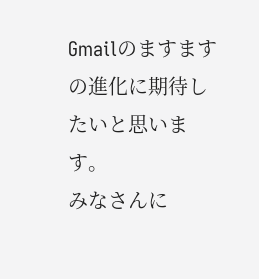Gmailのますますの進化に期待したいと思います。
みなさんに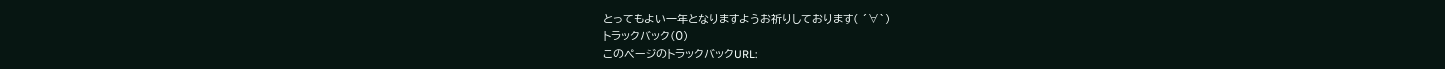とってもよい一年となりますようお祈りしております( ´∀`)
トラックバック(0)
このページのトラックバックURL: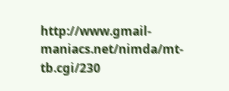http://www.gmail-maniacs.net/nimda/mt-tb.cgi/230